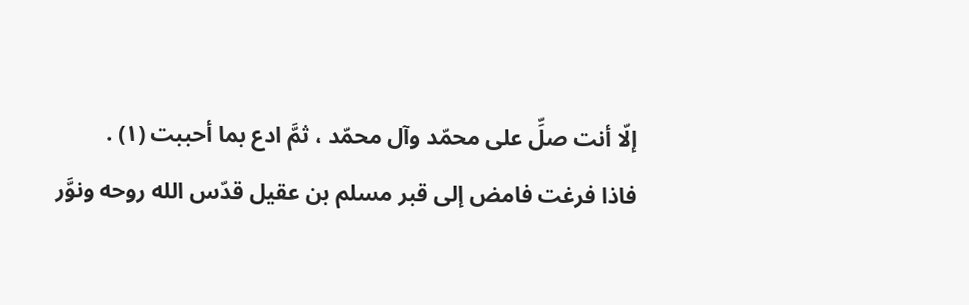إلّا أنت صلِّ على محمّد وآل محمّد ، ثمَّ ادع بما أحببت (١) .
فاذا فرغت فامض إلى قبر مسلم بن عقيل قدّس الله روحه ونوَّر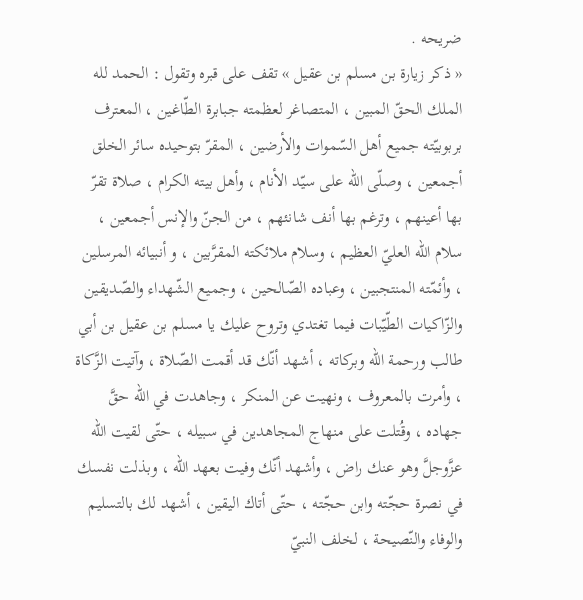ضريحه .
« ذكر زيارة بن مسلم بن عقيل » تقف على قبره وتقول : الحمد لله الملك الحقّ المبين ، المتصاغر لعظمته جبابرة الطّاغين ، المعترف بربوبيّته جميع أهل السّموات والأرضين ، المقرّ بتوحيده سائر الخلق أجمعين ، وصلّى الله على سيّد الأنام ، وأهل بيته الكرام ، صلاة تقرّ بها أعينهم ، وترغم بها أنف شانئهم ، من الجنّ والإنس أجمعين ، سلام الله العليّ العظيم ، وسلام ملائكته المقرَّبين ، و أنبيائه المرسلين ، وأئمّته المنتجبين ، وعباده الصّالحين ، وجميع الشّهداء والصّديقين والزّاكيات الطّيّبات فيما تغتدي وتروح عليك يا مسلم بن عقيل بن أبي طالب ورحمة الله وبركاته ، أشهد أنّك قد أقمت الصّلاة ، وآتيت الزَّكاة ، وأمرت بالمعروف ، ونهيت عن المنكر ، وجاهدت في الله حقَّ جهاده ، وقُتلت على منهاج المجاهدين في سبيله ، حتّى لقيت الله عزَّوجلَّ وهو عنك راض ، وأشهد أنّك وفيت بعهد الله ، وبذلت نفسك في نصرة حجّته وابن حجّته ، حتّى أتاك اليقين ، أشهد لك بالتسليم والوفاء والنّصيحة ، لخلف النبيّ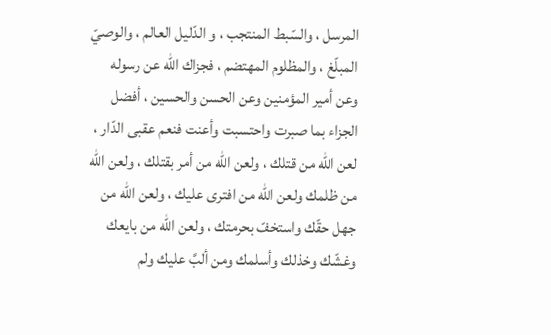المرسل ، والسّبط المنتجب ، و الدّليل العالم ، والوصيّ المبلّغ ، والمظلوم المهتضم ، فجزاك الله عن رسوله وعن أمير المؤمنين وعن الحسن والحسين ، أفضل الجزاء بما صبرت واحتسبت وأعنت فنعم عقبى الدّار ، لعن الله من قتلك ، ولعن الله من أمر بقتلك ، ولعن الله من ظلمك ولعن الله من افترى عليك ، ولعن الله من جهل حقّك واستخفّ بحرمتك ، ولعن الله من بايعك وغشّك وخذلك وأسلمك ومن ألبَّ عليك ولم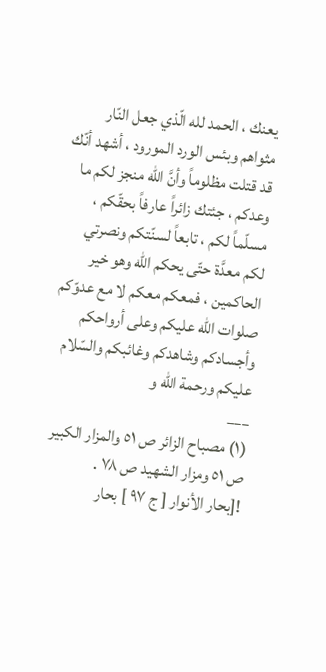يعنك ، الحمد لله الّذي جعل النّار مثواهم وبئس الورد المورود ، أشهد أنّك قد قتلت مظلوماً وأنَّ الله منجز لكم ما وعدكم ، جئتك زائراً عارفاً بحقّكم ، مسلّماً لكم ، تابعاً لسنّتكم ونصرتي لكم معدَّة حتّى يحكم الله وهو خير الحاكمين ، فمعكم معكم لا مع عدوّكم صلوات الله عليكم وعلى أرواحكم وأجسادكم وشاهدكم وغائبكم والسّلام عليكم ورحمة الله و
___
(١) مصباح الزائر ص ٥١ والمزار الكبير ص ٥١ ومزار الشهيد ص ٧٨ .
![بحار الأنوار [ ج ٩٧ ] بحار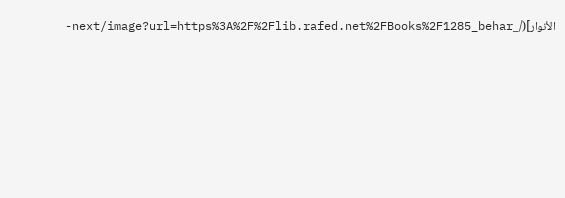الأنوار](/_next/image?url=https%3A%2F%2Flib.rafed.net%2FBooks%2F1285_behar-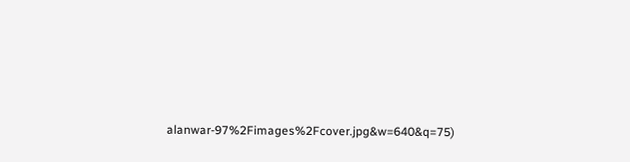alanwar-97%2Fimages%2Fcover.jpg&w=640&q=75)